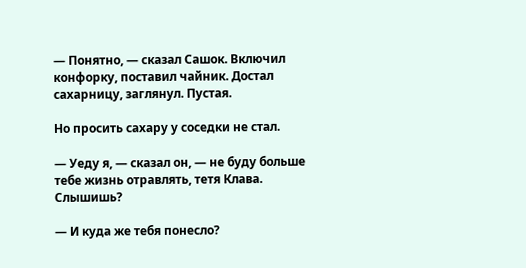— Понятно, — сказал Сашок. Включил конфорку, поставил чайник. Достал сахарницу, заглянул. Пустая.

Но просить сахару у соседки не стал.

— Уеду я, — сказал он, — не буду больше тебе жизнь отравлять, тетя Клава. Слышишь?

— И куда же тебя понесло?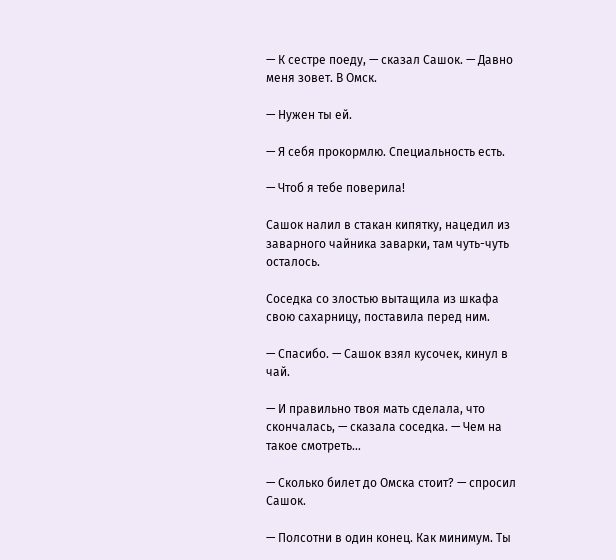— К сестре поеду, — сказал Сашок. — Давно меня зовет. В Омск.

— Нужен ты ей.

— Я себя прокормлю. Специальность есть.

— Чтоб я тебе поверила!

Сашок налил в стакан кипятку, нацедил из заварного чайника заварки, там чуть-чуть осталось.

Соседка со злостью вытащила из шкафа свою сахарницу, поставила перед ним.

— Спасибо. — Сашок взял кусочек, кинул в чай.

— И правильно твоя мать сделала, что скончалась, — сказала соседка. — Чем на такое смотреть…

— Сколько билет до Омска стоит? — спросил Сашок.

— Полсотни в один конец. Как минимум. Ты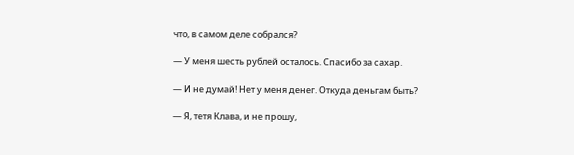что, в самом деле собрался?

— У меня шесть рублей осталось. Спасибо за сахар.

— И не думай! Нет у меня денег. Откуда деньгам быть?

— Я, тетя Клава, и не прошу,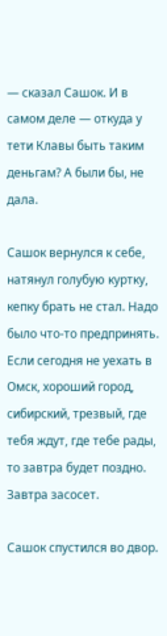— сказал Сашок. И в самом деле — откуда у тети Клавы быть таким деньгам? А были бы, не дала.

Сашок вернулся к себе, натянул голубую куртку, кепку брать не стал. Надо было что-то предпринять. Если сегодня не уехать в Омск, хороший город, сибирский, трезвый, где тебя ждут, где тебе рады, то завтра будет поздно. Завтра засосет.

Сашок спустился во двор.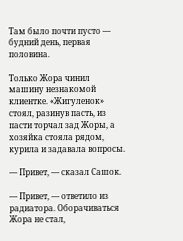Там было почти пусто — будний день, первая половина.

Только Жора чинил машину незнакомой клиентке. «Жигуленок» стоял, разинув пасть, из пасти торчал зад Жоры, а хозяйка стояла рядом, курила и задавала вопросы.

— Привет, — сказал Сашок.

— Привет, — ответило из радиатора. Оборачиваться Жора не стал,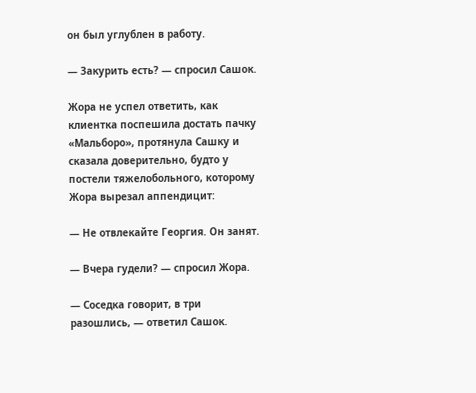он был углублен в работу.

— Закурить есть? — спросил Сашок.

Жора не успел ответить, как клиентка поспешила достать пачку «Мальборо», протянула Сашку и сказала доверительно, будто у постели тяжелобольного, которому Жора вырезал аппендицит:

— Не отвлекайте Георгия. Он занят.

— Вчера гудели? — спросил Жора.

— Соседка говорит, в три разошлись, — ответил Сашок.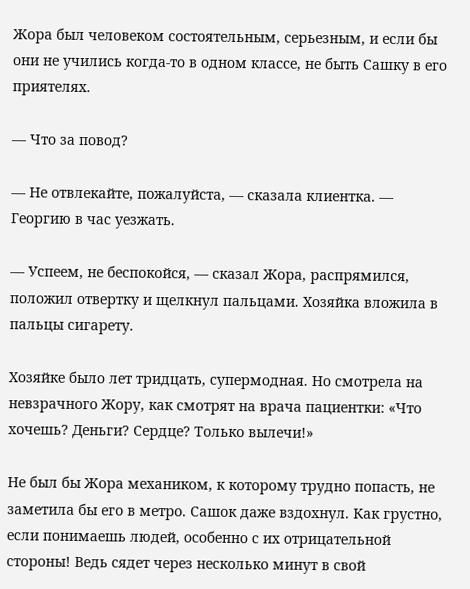Жора был человеком состоятельным, серьезным, и если бы они не учились когда-то в одном классе, не быть Сашку в его приятелях.

— Что за повод?

— Не отвлекайте, пожалуйста, — сказала клиентка. — Георгию в час уезжать.

— Успеем, не беспокойся, — сказал Жора, распрямился, положил отвертку и щелкнул пальцами. Хозяйка вложила в пальцы сигарету.

Хозяйке было лет тридцать, супермодная. Но смотрела на невзрачного Жору, как смотрят на врача пациентки: «Что хочешь? Деньги? Сердце? Только вылечи!»

Не был бы Жора механиком, к которому трудно попасть, не заметила бы его в метро. Сашок даже вздохнул. Как грустно, если понимаешь людей, особенно с их отрицательной стороны! Ведь сядет через несколько минут в свой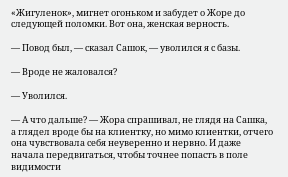«Жигуленок», мигнет огоньком и забудет о Жоре до следующей поломки. Вот она, женская верность.

— Повод был, — сказал Сашок, — уволился я с базы.

— Вроде не жаловался?

— Уволился.

— А что дальше? — Жора спрашивал, не глядя на Сашка, а глядел вроде бы на клиентку, но мимо клиентки, отчего она чувствовала себя неуверенно и нервно. И даже начала передвигаться, чтобы точнее попасть в поле видимости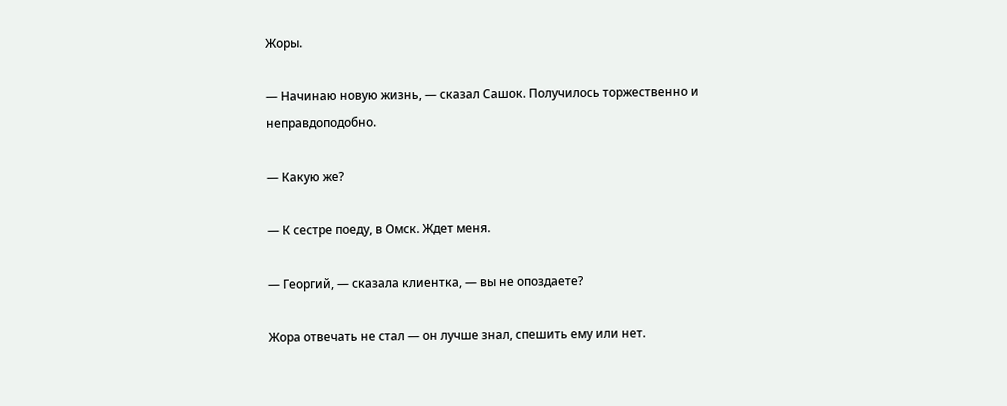Жоры.

— Начинаю новую жизнь, — сказал Сашок. Получилось торжественно и неправдоподобно.

— Какую же?

— К сестре поеду, в Омск. Ждет меня.

— Георгий, — сказала клиентка, — вы не опоздаете?

Жора отвечать не стал — он лучше знал, спешить ему или нет.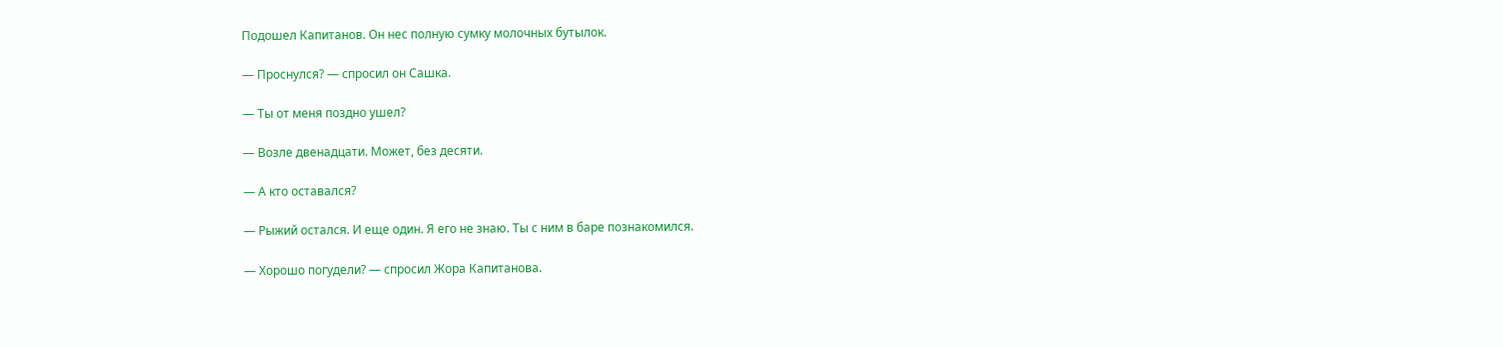Подошел Капитанов. Он нес полную сумку молочных бутылок.

— Проснулся? — спросил он Сашка.

— Ты от меня поздно ушел?

— Возле двенадцати. Может, без десяти.

— А кто оставался?

— Рыжий остался. И еще один. Я его не знаю. Ты с ним в баре познакомился.

— Хорошо погудели? — спросил Жора Капитанова.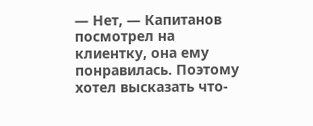— Нет, — Капитанов посмотрел на клиентку, она ему понравилась. Поэтому хотел высказать что-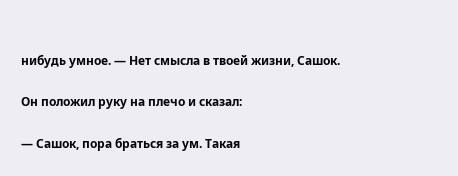нибудь умное. — Нет смысла в твоей жизни, Сашок.

Он положил руку на плечо и сказал:

— Сашок, пора браться за ум. Такая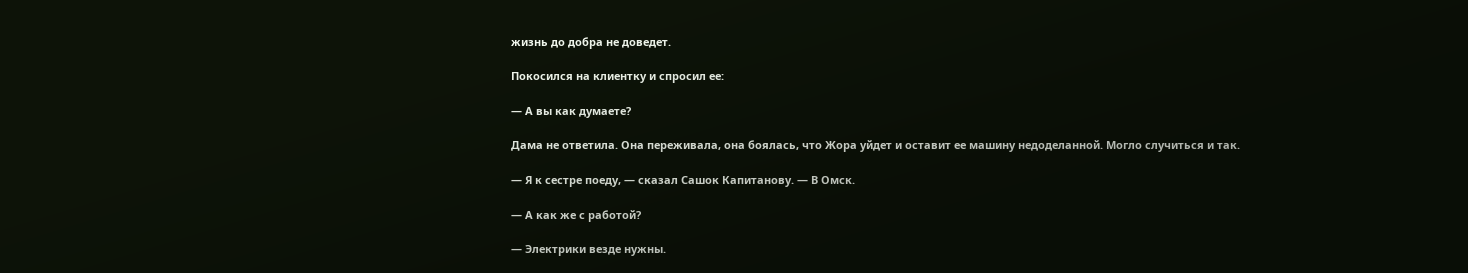жизнь до добра не доведет.

Покосился на клиентку и спросил ее:

— А вы как думаете?

Дама не ответила. Она переживала, она боялась, что Жора уйдет и оставит ее машину недоделанной. Могло случиться и так.

— Я к сестре поеду, — сказал Сашок Капитанову. — В Омск.

— А как же с работой?

— Электрики везде нужны.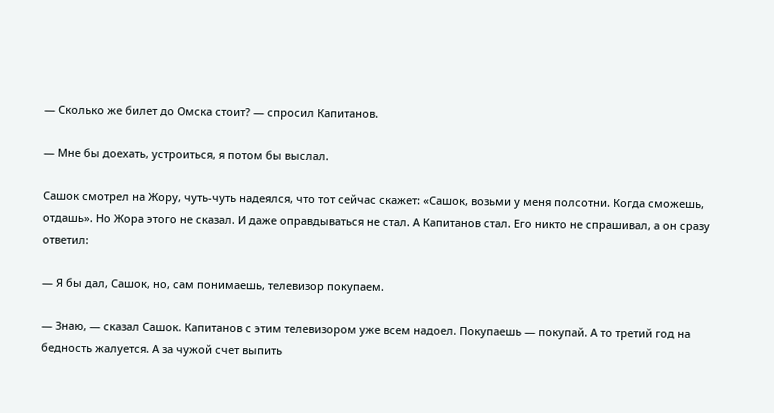— Сколько же билет до Омска стоит? — спросил Капитанов.

— Мне бы доехать, устроиться, я потом бы выслал.

Сашок смотрел на Жору, чуть-чуть надеялся, что тот сейчас скажет: «Сашок, возьми у меня полсотни. Когда сможешь, отдашь». Но Жора этого не сказал. И даже оправдываться не стал. А Капитанов стал. Его никто не спрашивал, а он сразу ответил:

— Я бы дал, Сашок, но, сам понимаешь, телевизор покупаем.

— Знаю, — сказал Сашок. Капитанов с этим телевизором уже всем надоел. Покупаешь — покупай. А то третий год на бедность жалуется. А за чужой счет выпить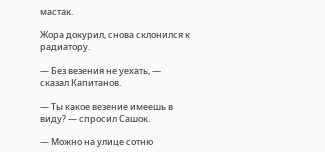мастак.

Жора докурил, снова склонился к радиатору.

— Без везения не уехать, — сказал Капитанов.

— Ты какое везение имеешь в виду? — спросил Сашок.

— Можно на улице сотню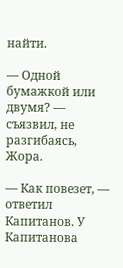найти.

— Одной бумажкой или двумя? — съязвил, не разгибаясь, Жора.

— Как повезет, — ответил Капитанов. У Капитанова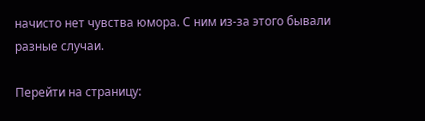начисто нет чувства юмора. С ним из-за этого бывали разные случаи.

Перейти на страницу: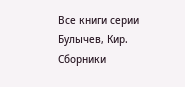Все книги серии Булычев, Кир. Сборники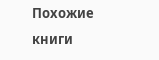Похожие книги